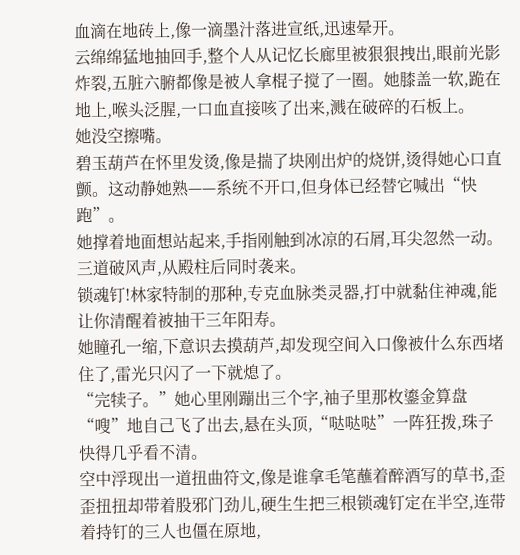血滴在地砖上,像一滴墨汁落进宣纸,迅速晕开。
云绵绵猛地抽回手,整个人从记忆长廊里被狠狠拽出,眼前光影炸裂,五脏六腑都像是被人拿棍子搅了一圈。她膝盖一软,跪在地上,喉头泛腥,一口血直接咳了出来,溅在破碎的石板上。
她没空擦嘴。
碧玉葫芦在怀里发烫,像是揣了块刚出炉的烧饼,烫得她心口直颤。这动静她熟——系统不开口,但身体已经替它喊出“快跑”。
她撑着地面想站起来,手指刚触到冰凉的石屑,耳尖忽然一动。
三道破风声,从殿柱后同时袭来。
锁魂钉!林家特制的那种,专克血脉类灵器,打中就黏住神魂,能让你清醒着被抽干三年阳寿。
她瞳孔一缩,下意识去摸葫芦,却发现空间入口像被什么东西堵住了,雷光只闪了一下就熄了。
“完犊子。”她心里刚蹦出三个字,袖子里那枚鎏金算盘“嗖”地自己飞了出去,悬在头顶,“哒哒哒”一阵狂拨,珠子快得几乎看不清。
空中浮现出一道扭曲符文,像是谁拿毛笔蘸着醉酒写的草书,歪歪扭扭却带着股邪门劲儿,硬生生把三根锁魂钉定在半空,连带着持钉的三人也僵在原地,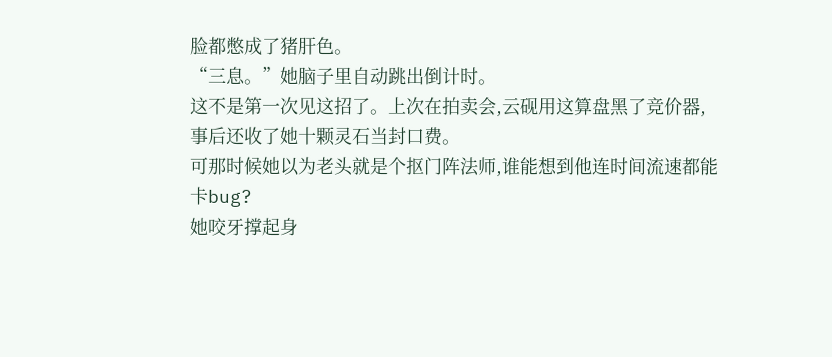脸都憋成了猪肝色。
“三息。”她脑子里自动跳出倒计时。
这不是第一次见这招了。上次在拍卖会,云砚用这算盘黑了竞价器,事后还收了她十颗灵石当封口费。
可那时候她以为老头就是个抠门阵法师,谁能想到他连时间流速都能卡bug?
她咬牙撑起身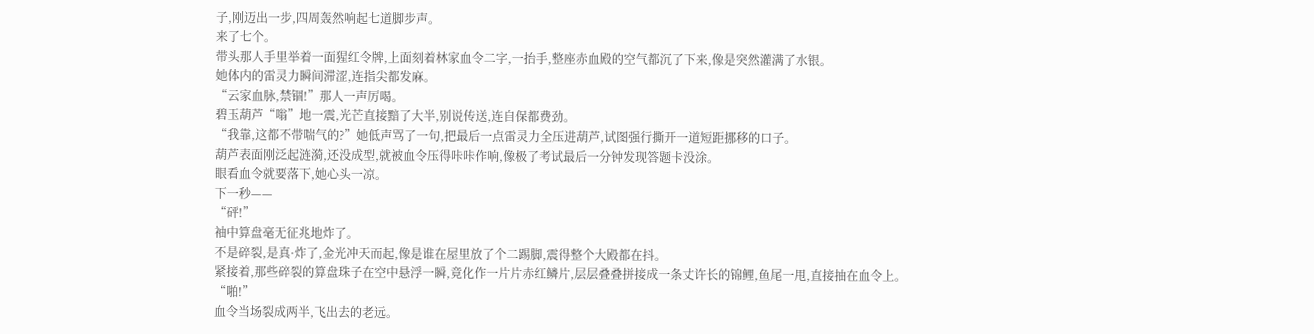子,刚迈出一步,四周轰然响起七道脚步声。
来了七个。
带头那人手里举着一面猩红令牌,上面刻着林家血令二字,一抬手,整座赤血殿的空气都沉了下来,像是突然灌满了水银。
她体内的雷灵力瞬间滞涩,连指尖都发麻。
“云家血脉,禁锢!”那人一声厉喝。
碧玉葫芦“嗡”地一震,光芒直接黯了大半,别说传送,连自保都费劲。
“我靠,这都不带喘气的?”她低声骂了一句,把最后一点雷灵力全压进葫芦,试图强行撕开一道短距挪移的口子。
葫芦表面刚泛起涟漪,还没成型,就被血令压得咔咔作响,像极了考试最后一分钟发现答题卡没涂。
眼看血令就要落下,她心头一凉。
下一秒——
“砰!”
袖中算盘毫无征兆地炸了。
不是碎裂,是真·炸了,金光冲天而起,像是谁在屋里放了个二踢脚,震得整个大殿都在抖。
紧接着,那些碎裂的算盘珠子在空中悬浮一瞬,竟化作一片片赤红鳞片,层层叠叠拼接成一条丈许长的锦鲤,鱼尾一甩,直接抽在血令上。
“啪!”
血令当场裂成两半,飞出去的老远。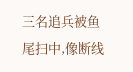三名追兵被鱼尾扫中,像断线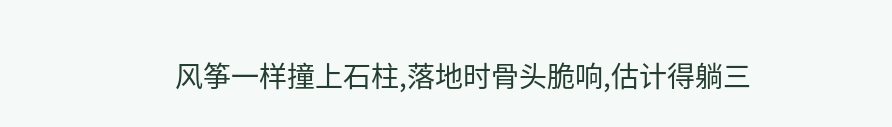风筝一样撞上石柱,落地时骨头脆响,估计得躺三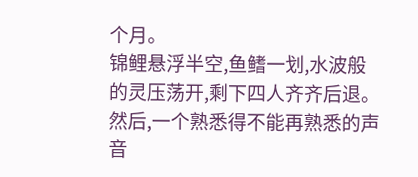个月。
锦鲤悬浮半空,鱼鳍一划,水波般的灵压荡开,剩下四人齐齐后退。
然后,一个熟悉得不能再熟悉的声音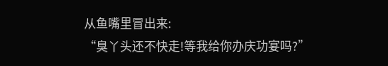从鱼嘴里冒出来:
“臭丫头还不快走!等我给你办庆功宴吗?”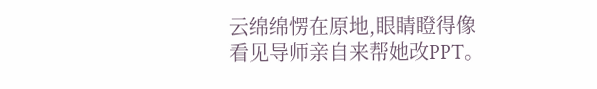云绵绵愣在原地,眼睛瞪得像看见导师亲自来帮她改PPT。